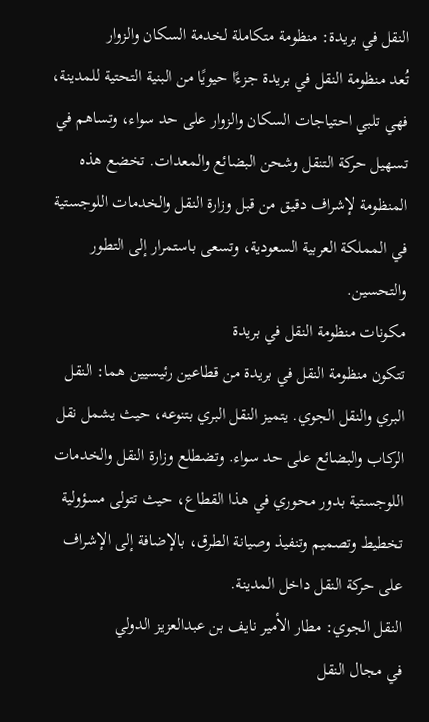النقل في بريدة: منظومة متكاملة لخدمة السكان والزوار
تُعد منظومة النقل في بريدة جزءًا حيويًا من البنية التحتية للمدينة، فهي تلبي احتياجات السكان والزوار على حد سواء، وتساهم في تسهيل حركة التنقل وشحن البضائع والمعدات. تخضع هذه المنظومة لإشراف دقيق من قبل وزارة النقل والخدمات اللوجستية في المملكة العربية السعودية، وتسعى باستمرار إلى التطور والتحسين.
مكونات منظومة النقل في بريدة
تتكون منظومة النقل في بريدة من قطاعين رئيسيين هما: النقل البري والنقل الجوي. يتميز النقل البري بتنوعه، حيث يشمل نقل الركاب والبضائع على حد سواء. وتضطلع وزارة النقل والخدمات اللوجستية بدور محوري في هذا القطاع، حيث تتولى مسؤولية تخطيط وتصميم وتنفيذ وصيانة الطرق، بالإضافة إلى الإشراف على حركة النقل داخل المدينة.
النقل الجوي: مطار الأمير نايف بن عبدالعزيز الدولي
في مجال النقل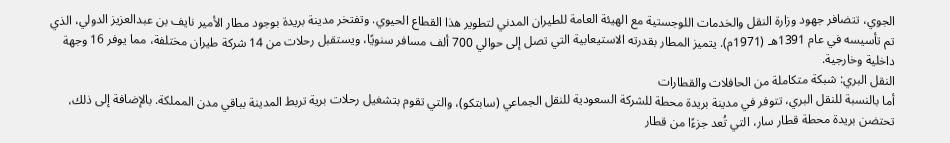الجوي، تتضافر جهود وزارة النقل والخدمات اللوجستية مع الهيئة العامة للطيران المدني لتطوير هذا القطاع الحيوي. وتفتخر مدينة بريدة بوجود مطار الأمير نايف بن عبدالعزيز الدولي، الذي تم تأسيسه في عام 1391هـ (1971م). يتميز المطار بقدرته الاستيعابية التي تصل إلى حوالي 700 ألف مسافر سنويًا، ويستقبل رحلات من 14 شركة طيران مختلفة، مما يوفر 16 وجهة داخلية وخارجية.
النقل البري: شبكة متكاملة من الحافلات والقطارات
أما بالنسبة للنقل البري، تتوفر في مدينة بريدة محطة للشركة السعودية للنقل الجماعي (سابتكو)، والتي تقوم بتشغيل رحلات برية تربط المدينة بباقي مدن المملكة. بالإضافة إلى ذلك، تحتضن بريدة محطة قطار سار، التي تُعد جزءًا من قطار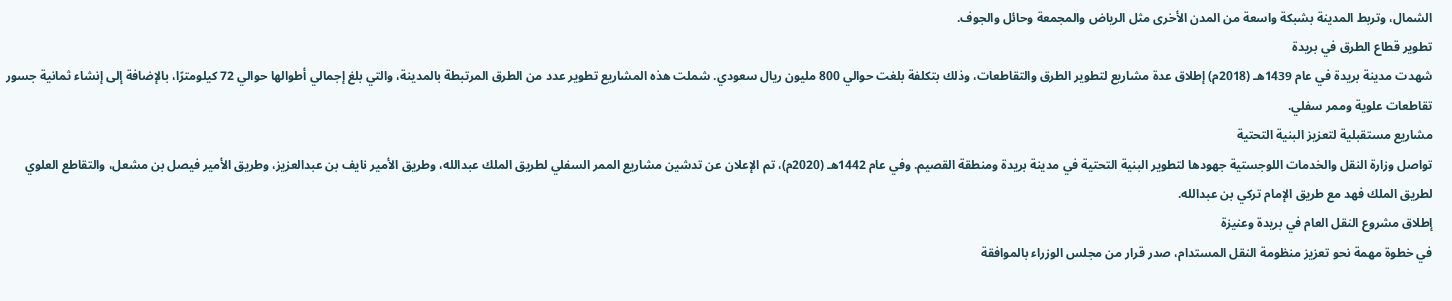الشمال، وتربط المدينة بشبكة واسعة من المدن الأخرى مثل الرياض والمجمعة وحائل والجوف.
تطوير قطاع الطرق في بريدة
شهدت مدينة بريدة في عام 1439هـ (2018م) إطلاق عدة مشاريع لتطوير الطرق والتقاطعات، وذلك بتكلفة بلغت حوالي 800 مليون ريال سعودي. شملت هذه المشاريع تطوير عدد من الطرق المرتبطة بالمدينة، والتي بلغ إجمالي أطوالها حوالي 72 كيلومترًا، بالإضافة إلى إنشاء ثمانية جسور تقاطعات علوية وممر سفلي.
مشاريع مستقبلية لتعزيز البنية التحتية
تواصل وزارة النقل والخدمات اللوجستية جهودها لتطوير البنية التحتية في مدينة بريدة ومنطقة القصيم. وفي عام 1442هـ (2020م)، تم الإعلان عن تدشين مشاريع الممر السفلي لطريق الملك عبدالله، وطريق الأمير نايف بن عبدالعزيز، وطريق الأمير فيصل بن مشعل، والتقاطع العلوي لطريق الملك فهد مع طريق الإمام تركي بن عبدالله.
إطلاق مشروع النقل العام في بريدة وعنيزة
في خطوة مهمة نحو تعزيز منظومة النقل المستدام، صدر قرار من مجلس الوزراء بالموافقة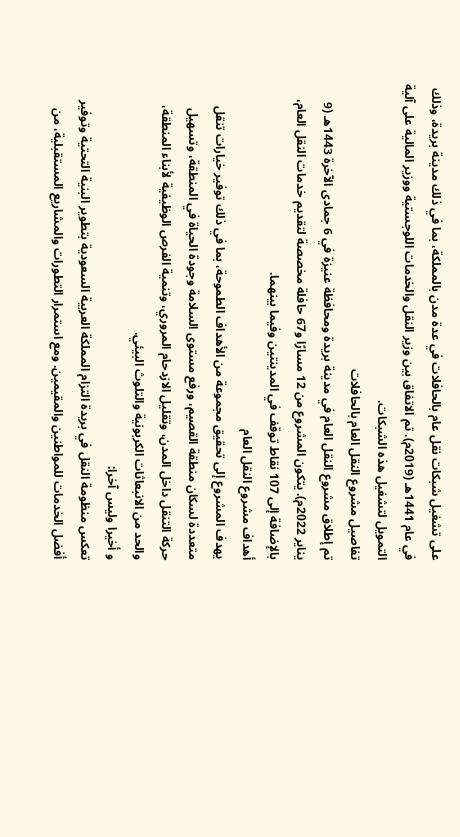على تشغيل شبكات نقل عام بالحافلات في عدة مدن بالمملكة، بما في ذلك مدينة بريدة، وذلك في عام 1441هـ (2019م). تم الاتفاق بين وزير النقل والخدمات اللوجستية ووزير المالية على آلية التمويل لتشغيل هذه الشبكات.
تفاصيل مشروع النقل العام بالحافلات
تم إطلاق مشروع النقل العام في مدينة بريدة ومحافظة عنيزة في 6 جمادى الآخرة 1443هـ (9 يناير 2022م). يتكون المشروع من 12 مسارًا و67 حافلة مخصصة لتقديم خدمات النقل العام، بالإضافة إلى 107 نقاط توقف في المدينتين وفيما بينهما.
أهداف مشروع النقل العام
يهدف المشروع إلى تحقيق مجموعة من الأهداف الطموحة، بما في ذلك توفير خيارات تنقل متعددة لسكان منطقة القصيم، ورفع مستوى السلامة وجودة الحياة في المنطقة، وتسهيل حركة التنقل داخل المدن، وتقليل الازدحام المروري، وتنمية الفرص الوظيفية لأبناء المنطقة، والحد من الانبعاثات الكربونية والتلوث البيئي.
و أخيرا وليس آخرا:
تعكس منظومة النقل في بريدة التزام المملكة العربية السعودية بتطوير البنية التحتية وتوفير أفضل الخدمات للمواطنين والمقيمين. ومع استمرار التطورات والمشاريع المستقبلية، من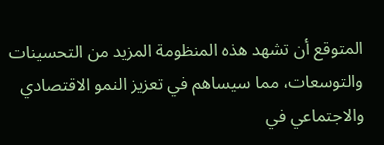المتوقع أن تشهد هذه المنظومة المزيد من التحسينات والتوسعات، مما سيساهم في تعزيز النمو الاقتصادي والاجتماعي في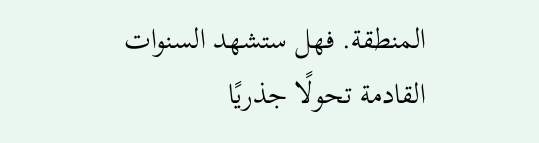المنطقة. فهل ستشهد السنوات القادمة تحولًا جذريًا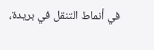في أنماط التنقل في بريدة،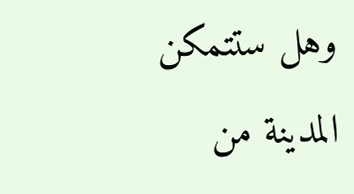وهل ستتمكن المدينة من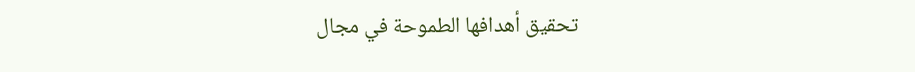تحقيق أهدافها الطموحة في مجال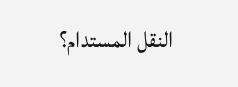النقل المستدام؟